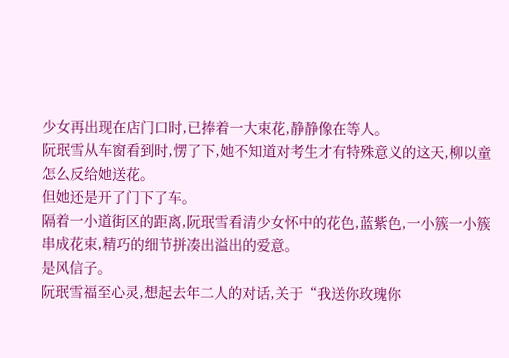少女再出现在店门口时,已捧着一大束花,静静像在等人。
阮珉雪从车窗看到时,愣了下,她不知道对考生才有特殊意义的这天,柳以童怎么反给她送花。
但她还是开了门下了车。
隔着一小道街区的距离,阮珉雪看清少女怀中的花色,蓝紫色,一小簇一小簇串成花束,精巧的细节拼凑出溢出的爱意。
是风信子。
阮珉雪福至心灵,想起去年二人的对话,关于“我送你玫瑰你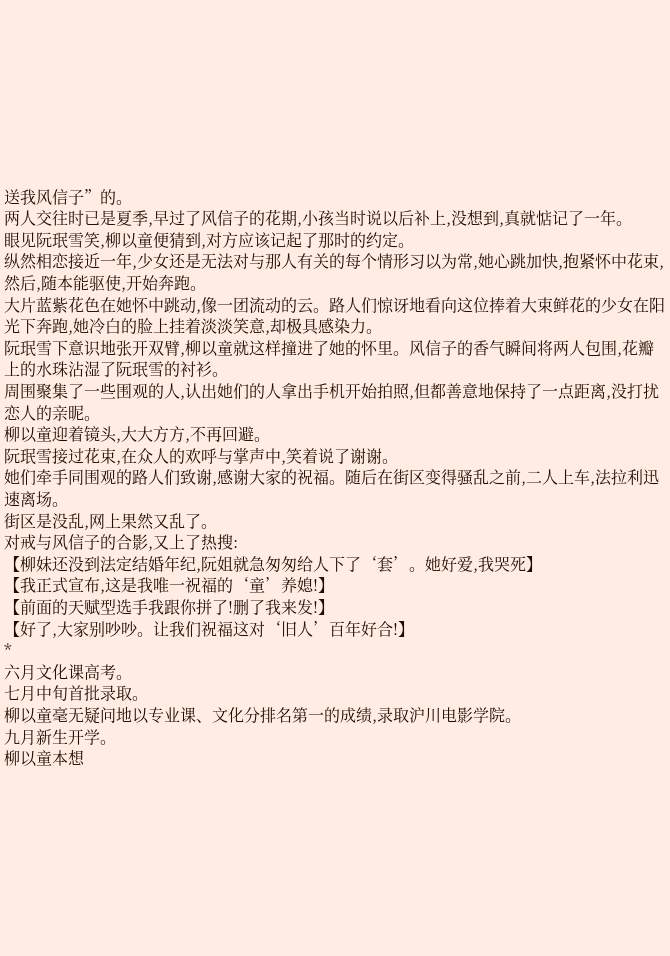送我风信子”的。
两人交往时已是夏季,早过了风信子的花期,小孩当时说以后补上,没想到,真就惦记了一年。
眼见阮珉雪笑,柳以童便猜到,对方应该记起了那时的约定。
纵然相恋接近一年,少女还是无法对与那人有关的每个情形习以为常,她心跳加快,抱紧怀中花束,然后,随本能驱使,开始奔跑。
大片蓝紫花色在她怀中跳动,像一团流动的云。路人们惊讶地看向这位捧着大束鲜花的少女在阳光下奔跑,她冷白的脸上挂着淡淡笑意,却极具感染力。
阮珉雪下意识地张开双臂,柳以童就这样撞进了她的怀里。风信子的香气瞬间将两人包围,花瓣上的水珠沾湿了阮珉雪的衬衫。
周围聚集了一些围观的人,认出她们的人拿出手机开始拍照,但都善意地保持了一点距离,没打扰恋人的亲昵。
柳以童迎着镜头,大大方方,不再回避。
阮珉雪接过花束,在众人的欢呼与掌声中,笑着说了谢谢。
她们牵手同围观的路人们致谢,感谢大家的祝福。随后在街区变得骚乱之前,二人上车,法拉利迅速离场。
街区是没乱,网上果然又乱了。
对戒与风信子的合影,又上了热搜:
【柳妹还没到法定结婚年纪,阮姐就急匆匆给人下了‘套’。她好爱,我哭死】
【我正式宣布,这是我唯一祝福的‘童’养媳!】
【前面的天赋型选手我跟你拼了!删了我来发!】
【好了,大家别吵吵。让我们祝福这对‘旧人’百年好合!】
*
六月文化课高考。
七月中旬首批录取。
柳以童毫无疑问地以专业课、文化分排名第一的成绩,录取沪川电影学院。
九月新生开学。
柳以童本想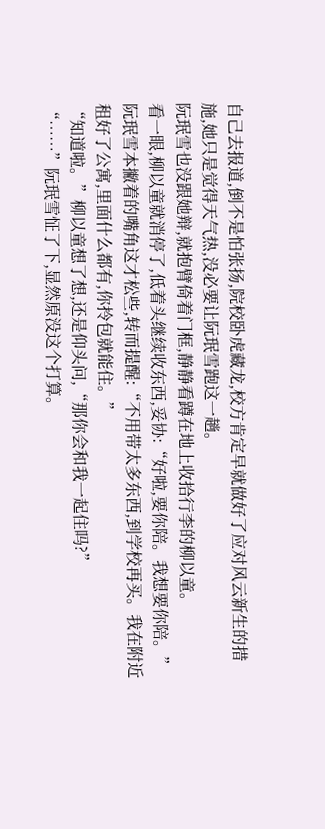自己去报道,倒不是怕张扬,院校卧虎藏龙,校方肯定早就做好了应对风云新生的措施,她只是觉得天气热,没必要让阮珉雪跑这一趟。
阮珉雪也没跟她辩,就抱臂倚着门框,静静看蹲在地上收拾行李的柳以童。
看一眼,柳以童就消停了,低着头继续收东西,妥协:“好啦,要你陪。我想要你陪。”
阮珉雪本撇着的嘴角这才松些,转而提醒:“不用带太多东西,到学校再买。我在附近租好了公寓,里面什么都有,你拎包就能住。”
“知道啦。”柳以童想了想,还是仰头问,“那你会和我一起住吗?”
“……”阮珉雪怔了下,显然原没这个打算。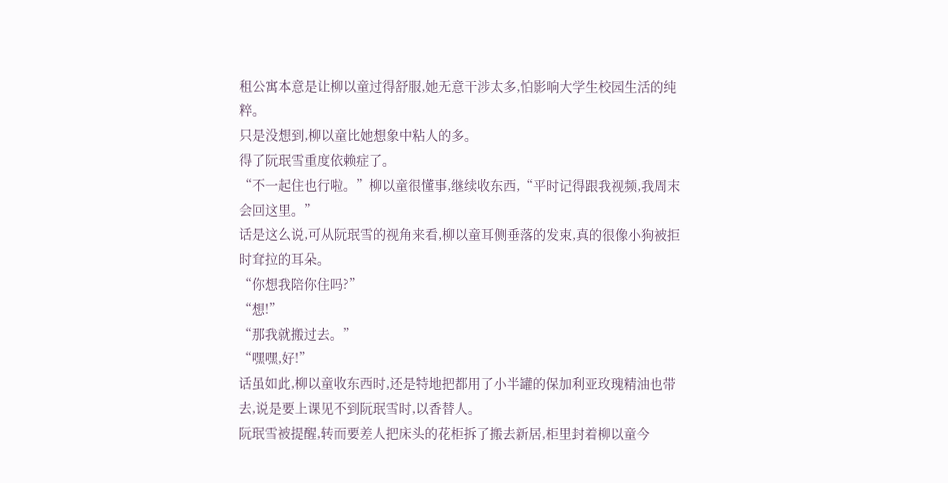租公寓本意是让柳以童过得舒服,她无意干涉太多,怕影响大学生校园生活的纯粹。
只是没想到,柳以童比她想象中粘人的多。
得了阮珉雪重度依赖症了。
“不一起住也行啦。”柳以童很懂事,继续收东西,“平时记得跟我视频,我周末会回这里。”
话是这么说,可从阮珉雪的视角来看,柳以童耳侧垂落的发束,真的很像小狗被拒时耷拉的耳朵。
“你想我陪你住吗?”
“想!”
“那我就搬过去。”
“嘿嘿,好!”
话虽如此,柳以童收东西时,还是特地把都用了小半罐的保加利亚玫瑰精油也带去,说是要上课见不到阮珉雪时,以香替人。
阮珉雪被提醒,转而要差人把床头的花柜拆了搬去新居,柜里封着柳以童今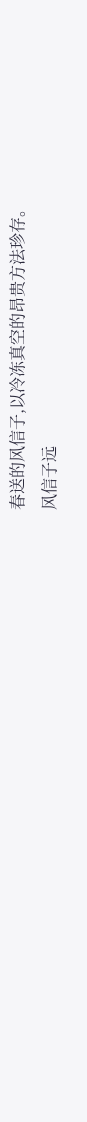春送的风信子,以冷冻真空的昂贵方法珍存。
风信子远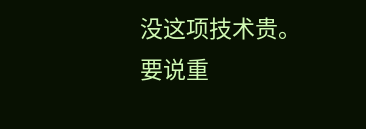没这项技术贵。
要说重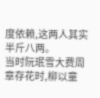度依赖,这两人其实半斤八两。
当时阮珉雪大费周章存花时,柳以童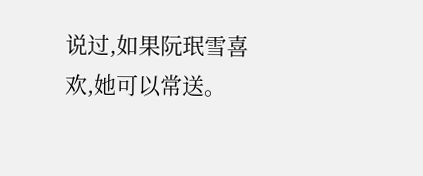说过,如果阮珉雪喜欢,她可以常送。